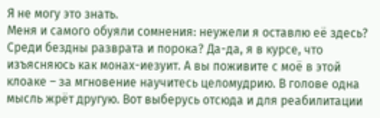Я не могу это знать.
Меня и самого обуяли сомнения: неужели я оставлю её здесь? Среди бездны разврата и порока? Да-да, я в курсе, что изъясняюсь как монах-иезуит. А вы поживите с моё в этой клоаке – за мгновение научитесь целомудрию. В голове одна мысль жрёт другую. Вот выберусь отсюда и для реабилитации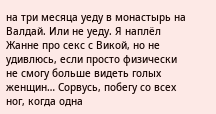на три месяца уеду в монастырь на Валдай. Или не уеду. Я наплёл Жанне про секс с Викой, но не удивлюсь, если просто физически не смогу больше видеть голых женщин… Сорвусь, побегу со всех ног, когда одна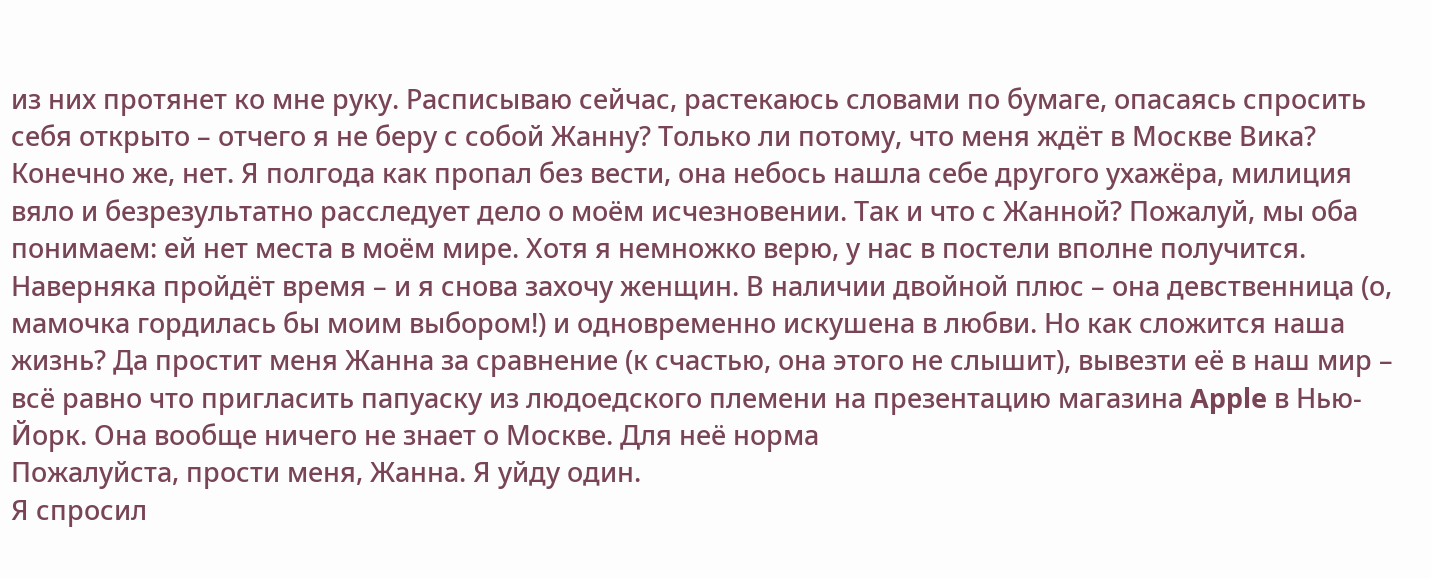из них протянет ко мне руку. Расписываю сейчас, растекаюсь словами по бумаге, опасаясь спросить себя открыто – отчего я не беру с собой Жанну? Только ли потому, что меня ждёт в Москве Вика? Конечно же, нет. Я полгода как пропал без вести, она небось нашла себе другого ухажёра, милиция вяло и безрезультатно расследует дело о моём исчезновении. Так и что с Жанной? Пожалуй, мы оба понимаем: ей нет места в моём мире. Хотя я немножко верю, у нас в постели вполне получится. Наверняка пройдёт время – и я снова захочу женщин. В наличии двойной плюс – она девственница (о, мамочка гордилась бы моим выбором!) и одновременно искушена в любви. Но как сложится наша жизнь? Да простит меня Жанна за сравнение (к счастью, она этого не слышит), вывезти её в наш мир – всё равно что пригласить папуаску из людоедского племени на презентацию магазина Apple в Нью-Йорк. Она вообще ничего не знает о Москве. Для неё норма
Пожалуйста, прости меня, Жанна. Я уйду один.
Я спросил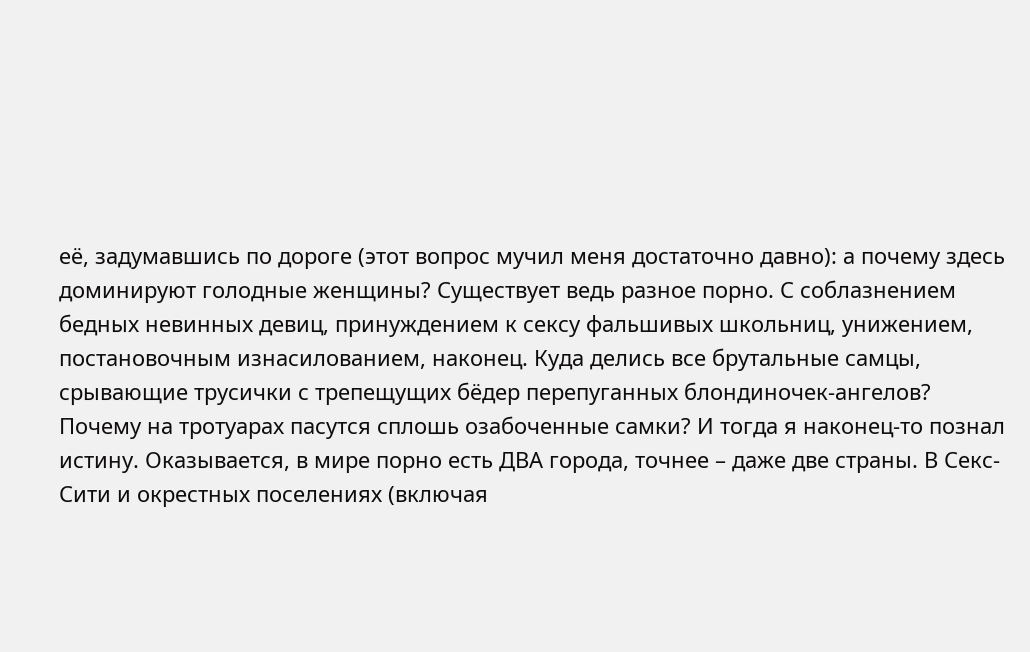её, задумавшись по дороге (этот вопрос мучил меня достаточно давно): а почему здесь доминируют голодные женщины? Существует ведь разное порно. С соблазнением бедных невинных девиц, принуждением к сексу фальшивых школьниц, унижением, постановочным изнасилованием, наконец. Куда делись все брутальные самцы, срывающие трусички с трепещущих бёдер перепуганных блондиночек-ангелов? Почему на тротуарах пасутся сплошь озабоченные самки? И тогда я наконец-то познал истину. Оказывается, в мире порно есть ДВА города, точнее – даже две страны. В Секс-Сити и окрестных поселениях (включая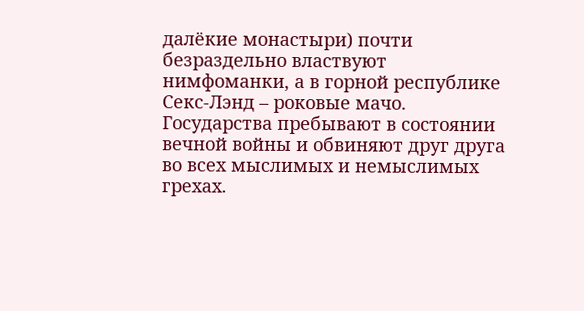далёкие монастыри) почти безраздельно властвуют нимфоманки, а в горной республике Секс-Лэнд – роковые мачо. Государства пребывают в состоянии вечной войны и обвиняют друг друга во всех мыслимых и немыслимых грехах.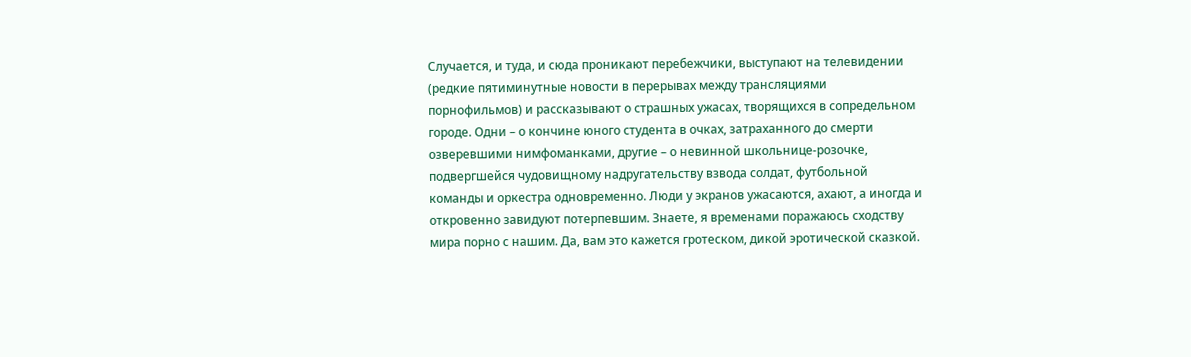Случается, и туда, и сюда проникают перебежчики, выступают на телевидении (редкие пятиминутные новости в перерывах между трансляциями порнофильмов) и рассказывают о страшных ужасах, творящихся в сопредельном городе. Одни – о кончине юного студента в очках, затраханного до смерти озверевшими нимфоманками, другие – о невинной школьнице-розочке, подвергшейся чудовищному надругательству взвода солдат, футбольной команды и оркестра одновременно. Люди у экранов ужасаются, ахают, а иногда и откровенно завидуют потерпевшим. Знаете, я временами поражаюсь сходству мира порно с нашим. Да, вам это кажется гротеском, дикой эротической сказкой.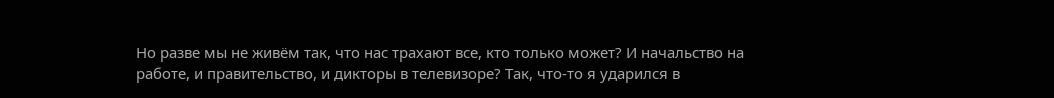Но разве мы не живём так, что нас трахают все, кто только может? И начальство на работе, и правительство, и дикторы в телевизоре? Так, что-то я ударился в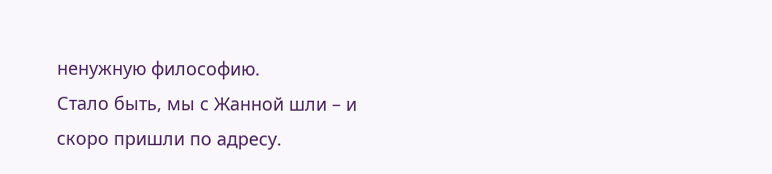ненужную философию.
Стало быть, мы с Жанной шли – и скоро пришли по адресу.